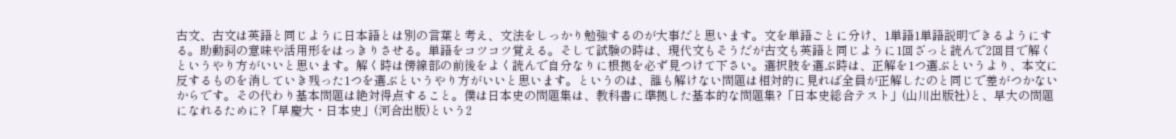古文、古文は英語と同じように日本語とは別の言葉と考え、文法をしっかり勉強するのが大事だと思います。文を単語ごとに分け、1単語1単語説明できるようにする。助動詞の意味や活用形をはっきりさせる。単語をコツコツ覚える。そして試験の時は、現代文もそうだが古文も英語と同じように1回ざっと読んで2回目で解くというやり方がいいと思います。解く時は傍線部の前後をよく読んで自分なりに根拠を必ず見つけて下さい。選択肢を選ぶ時は、正解を1つ選ぶというより、本文に反するものを消していき残った1つを選ぶというやり方がいいと思います。というのは、誰も解けない問題は相対的に見れば全員が正解したのと同じで差がつかないからです。その代わり基本問題は絶対得点すること。僕は日本史の問題集は、教科書に準拠した基本的な問題集?「日本史総合テスト」(山川出版社)と、早大の問題になれるために?「早慶大・日本史」(河合出版)という2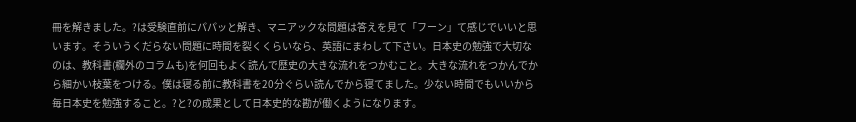冊を解きました。?は受験直前にパパッと解き、マニアックな問題は答えを見て「フーン」て感じでいいと思います。そういうくだらない問題に時間を裂くくらいなら、英語にまわして下さい。日本史の勉強で大切なのは、教科書(欄外のコラムも)を何回もよく読んで歴史の大きな流れをつかむこと。大きな流れをつかんでから細かい枝葉をつける。僕は寝る前に教科書を20分ぐらい読んでから寝てました。少ない時間でもいいから毎日本史を勉強すること。?と?の成果として日本史的な勘が働くようになります。